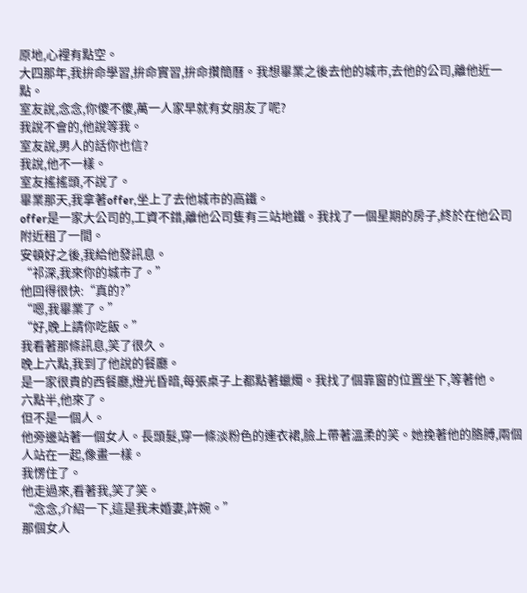原地,心裡有點空。
大四那年,我拚命學習,拚命實習,拚命攢簡曆。我想畢業之後去他的城市,去他的公司,離他近一點。
室友說,念念,你傻不傻,萬一人家早就有女朋友了呢?
我說不會的,他說等我。
室友說,男人的話你也信?
我說,他不一樣。
室友搖搖頭,不說了。
畢業那天,我拿著offer,坐上了去他城市的高鐵。
offer是一家大公司的,工資不錯,離他公司隻有三站地鐵。我找了一個星期的房子,終於在他公司附近租了一間。
安頓好之後,我給他發訊息。
“祁深,我來你的城市了。”
他回得很快:“真的?”
“嗯,我畢業了。”
“好,晚上請你吃飯。”
我看著那條訊息,笑了很久。
晚上六點,我到了他說的餐廳。
是一家很貴的西餐廳,燈光昏暗,每張桌子上都點著蠟燭。我找了個靠窗的位置坐下,等著他。
六點半,他來了。
但不是一個人。
他旁邊站著一個女人。長頭髮,穿一條淡粉色的連衣裙,臉上帶著溫柔的笑。她挽著他的胳膊,兩個人站在一起,像畫一樣。
我愣住了。
他走過來,看著我,笑了笑。
“念念,介紹一下,這是我未婚妻,許婉。”
那個女人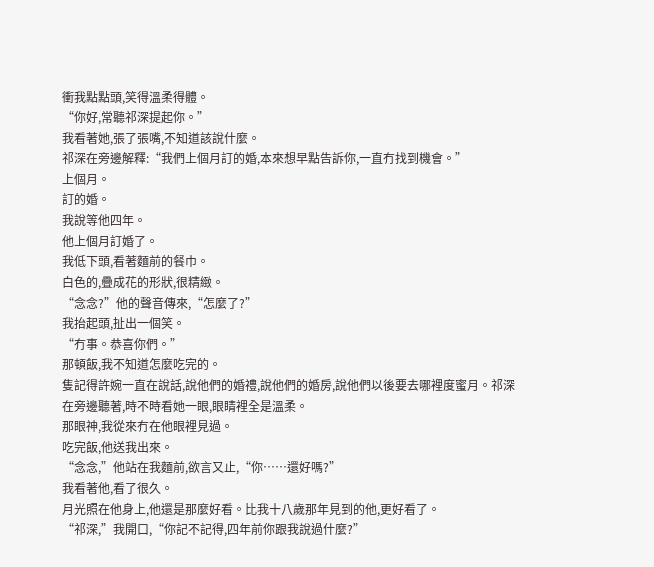衝我點點頭,笑得溫柔得體。
“你好,常聽祁深提起你。”
我看著她,張了張嘴,不知道該說什麼。
祁深在旁邊解釋:“我們上個月訂的婚,本來想早點告訴你,一直冇找到機會。”
上個月。
訂的婚。
我說等他四年。
他上個月訂婚了。
我低下頭,看著麵前的餐巾。
白色的,疊成花的形狀,很精緻。
“念念?”他的聲音傳來,“怎麼了?”
我抬起頭,扯出一個笑。
“冇事。恭喜你們。”
那頓飯,我不知道怎麼吃完的。
隻記得許婉一直在說話,說他們的婚禮,說他們的婚房,說他們以後要去哪裡度蜜月。祁深在旁邊聽著,時不時看她一眼,眼睛裡全是溫柔。
那眼神,我從來冇在他眼裡見過。
吃完飯,他送我出來。
“念念,”他站在我麵前,欲言又止,“你……還好嗎?”
我看著他,看了很久。
月光照在他身上,他還是那麼好看。比我十八歲那年見到的他,更好看了。
“祁深,”我開口,“你記不記得,四年前你跟我說過什麼?”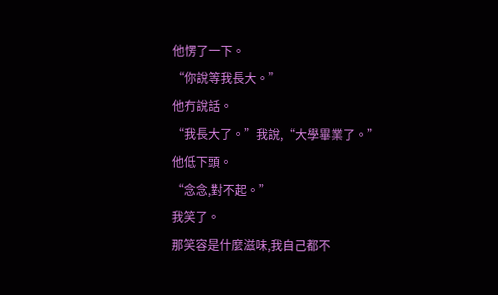他愣了一下。
“你說等我長大。”
他冇說話。
“我長大了。”我說,“大學畢業了。”
他低下頭。
“念念,對不起。”
我笑了。
那笑容是什麼滋味,我自己都不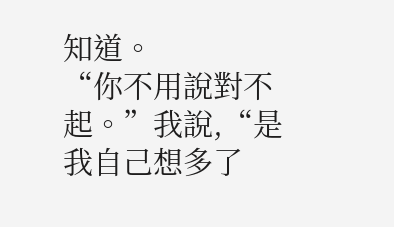知道。
“你不用說對不起。”我說,“是我自己想多了